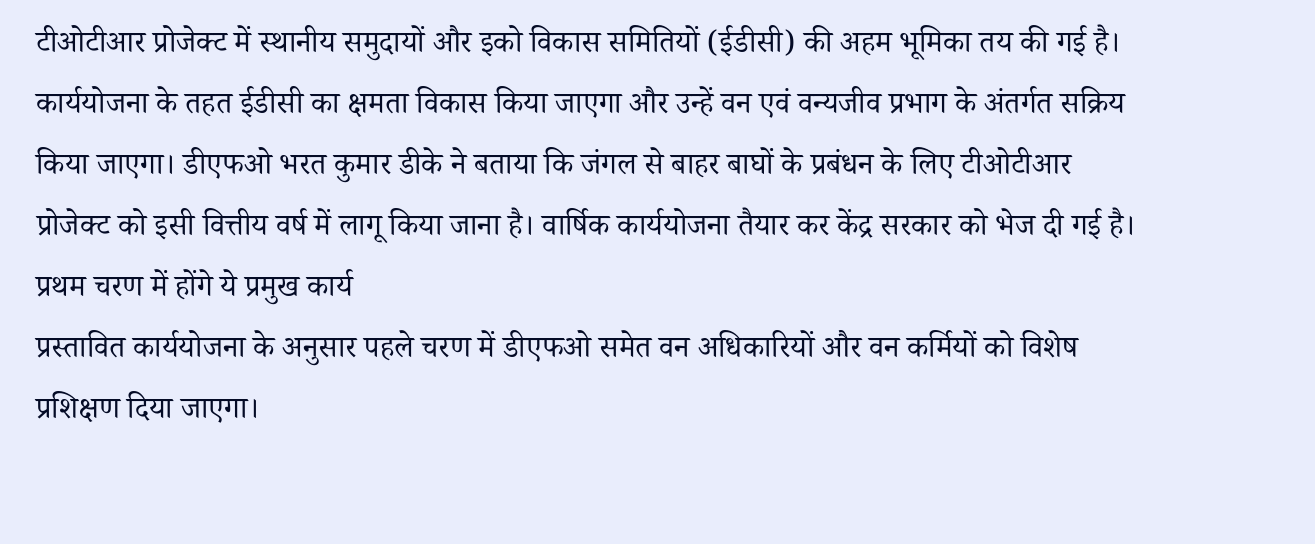टीओटीआर प्रोजेक्ट में स्थानीय समुदायों और इको विकास समितियों (ईडीसी) की अहम भूमिका तय की गई है। कार्ययोजना के तहत ईडीसी का क्षमता विकास किया जाएगा और उन्हें वन एवं वन्यजीव प्रभाग के अंतर्गत सक्रिय किया जाएगा। डीएफओ भरत कुमार डीके ने बताया कि जंगल से बाहर बाघों के प्रबंधन के लिए टीओटीआर प्रोजेक्ट को इसी वित्तीय वर्ष में लागू किया जाना है। वार्षिक कार्ययोजना तैयार कर केंद्र सरकार को भेज दी गई है।
प्रथम चरण में होंगे ये प्रमुख कार्य
प्रस्तावित कार्ययोजना के अनुसार पहले चरण में डीएफओ समेत वन अधिकारियों और वन कर्मियों को विशेष प्रशिक्षण दिया जाएगा।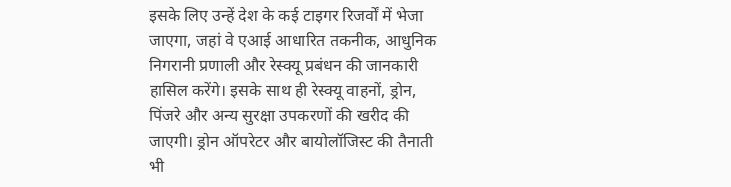इसके लिए उन्हें देश के कई टाइगर रिजर्वों में भेजा जाएगा, जहां वे एआई आधारित तकनीक, आधुनिक निगरानी प्रणाली और रेस्क्यू प्रबंधन की जानकारी हासिल करेंगे। इसके साथ ही रेस्क्यू वाहनों, ड्रोन, पिंजरे और अन्य सुरक्षा उपकरणों की खरीद की जाएगी। ड्रोन ऑपरेटर और बायोलॉजिस्ट की तैनाती भी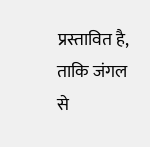प्रस्तावित है, ताकि जंगल से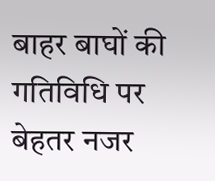बाहर बाघों की गतिविधि पर बेहतर नजर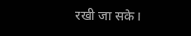रखी जा सके।